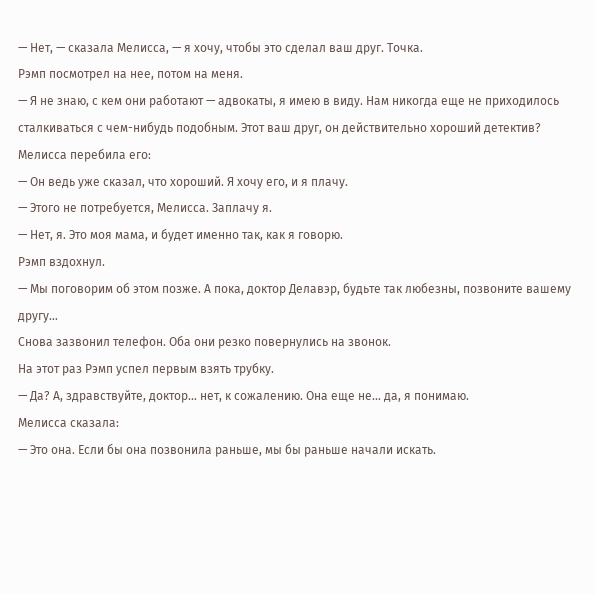— Нет, — сказала Мелисса, — я хочу, чтобы это сделал ваш друг. Точка.
Рэмп посмотрел на нее, потом на меня.
— Я не знаю, с кем они работают — адвокаты, я имею в виду. Нам никогда еще не приходилось сталкиваться с чем-нибудь подобным. Этот ваш друг, он действительно хороший детектив?
Мелисса перебила его:
— Он ведь уже сказал, что хороший. Я хочу его, и я плачу.
— Этого не потребуется, Мелисса. Заплачу я.
— Нет, я. Это моя мама, и будет именно так, как я говорю.
Рэмп вздохнул.
— Мы поговорим об этом позже. А пока, доктор Делавэр, будьте так любезны, позвоните вашему другу…
Снова зазвонил телефон. Оба они резко повернулись на звонок.
На этот раз Рэмп успел первым взять трубку.
— Да? А, здравствуйте, доктор… нет, к сожалению. Она еще не… да, я понимаю.
Мелисса сказала:
— Это она. Если бы она позвонила раньше, мы бы раньше начали искать.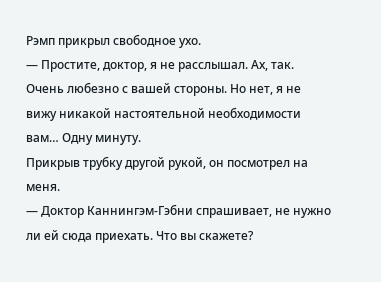Рэмп прикрыл свободное ухо.
— Простите, доктор, я не расслышал. Ах, так. Очень любезно с вашей стороны. Но нет, я не вижу никакой настоятельной необходимости вам… Одну минуту.
Прикрыв трубку другой рукой, он посмотрел на меня.
— Доктор Каннингэм-Гэбни спрашивает, не нужно ли ей сюда приехать. Что вы скажете?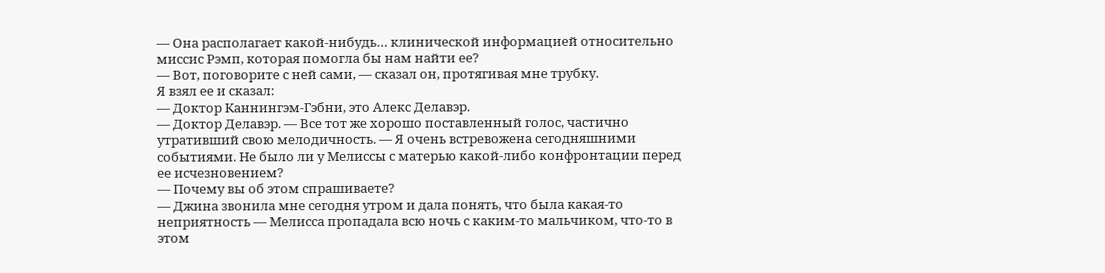— Она располагает какой-нибудь… клинической информацией относительно миссис Рэмп, которая помогла бы нам найти ее?
— Вот, поговорите с ней сами, — сказал он, протягивая мне трубку.
Я взял ее и сказал:
— Доктор Каннингэм-Гэбни, это Алекс Делавэр.
— Доктор Делавэр. — Все тот же хорошо поставленный голос, частично утративший свою мелодичность. — Я очень встревожена сегодняшними событиями. Не было ли у Мелиссы с матерью какой-либо конфронтации перед ее исчезновением?
— Почему вы об этом спрашиваете?
— Джина звонила мне сегодня утром и дала понять, что была какая-то неприятность — Мелисса пропадала всю ночь с каким-то мальчиком, что-то в этом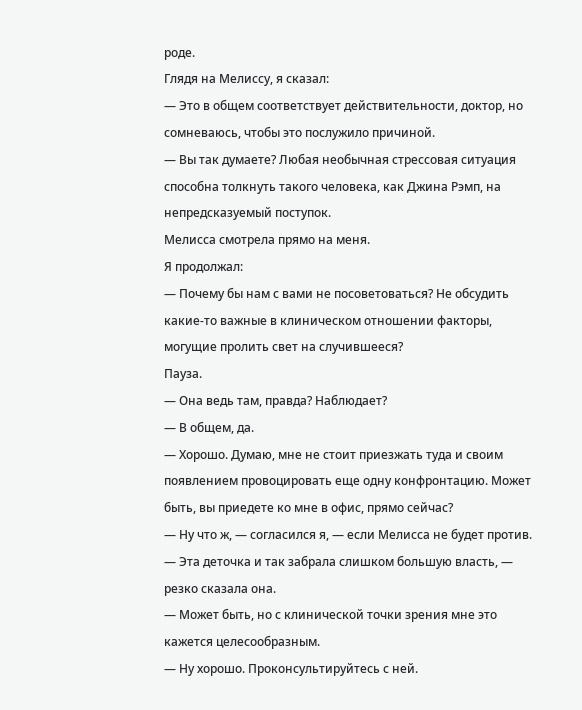роде.
Глядя на Мелиссу, я сказал:
— Это в общем соответствует действительности, доктор, но сомневаюсь, чтобы это послужило причиной.
— Вы так думаете? Любая необычная стрессовая ситуация способна толкнуть такого человека, как Джина Рэмп, на непредсказуемый поступок.
Мелисса смотрела прямо на меня.
Я продолжал:
— Почему бы нам с вами не посоветоваться? Не обсудить какие-то важные в клиническом отношении факторы, могущие пролить свет на случившееся?
Пауза.
— Она ведь там, правда? Наблюдает?
— В общем, да.
— Хорошо. Думаю, мне не стоит приезжать туда и своим появлением провоцировать еще одну конфронтацию. Может быть, вы приедете ко мне в офис, прямо сейчас?
— Ну что ж, — согласился я, — если Мелисса не будет против.
— Эта деточка и так забрала слишком большую власть, — резко сказала она.
— Может быть, но с клинической точки зрения мне это кажется целесообразным.
— Ну хорошо. Проконсультируйтесь с ней.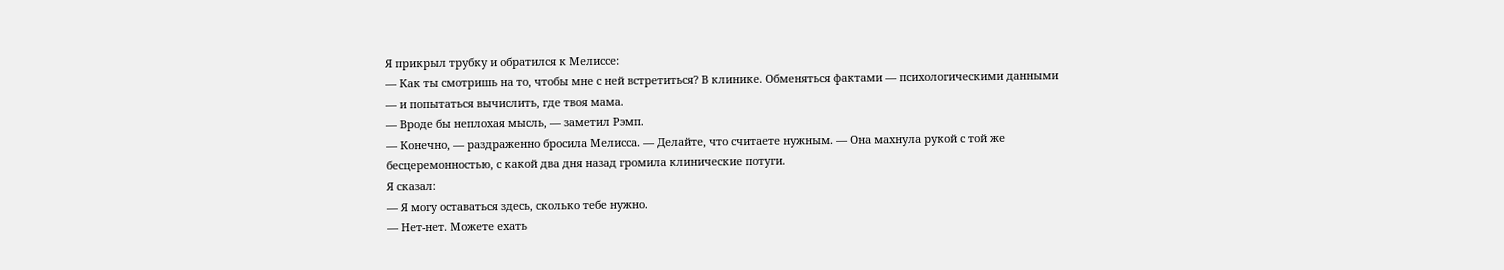Я прикрыл трубку и обратился к Мелиссе:
— Как ты смотришь на то, чтобы мне с ней встретиться? В клинике. Обменяться фактами — психологическими данными — и попытаться вычислить, где твоя мама.
— Вроде бы неплохая мысль, — заметил Рэмп.
— Конечно, — раздраженно бросила Мелисса. — Делайте, что считаете нужным. — Она махнула рукой с той же бесцеремонностью, с какой два дня назад громила клинические потуги.
Я сказал:
— Я могу оставаться здесь, сколько тебе нужно.
— Нет-нет. Можете ехать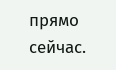прямо сейчас.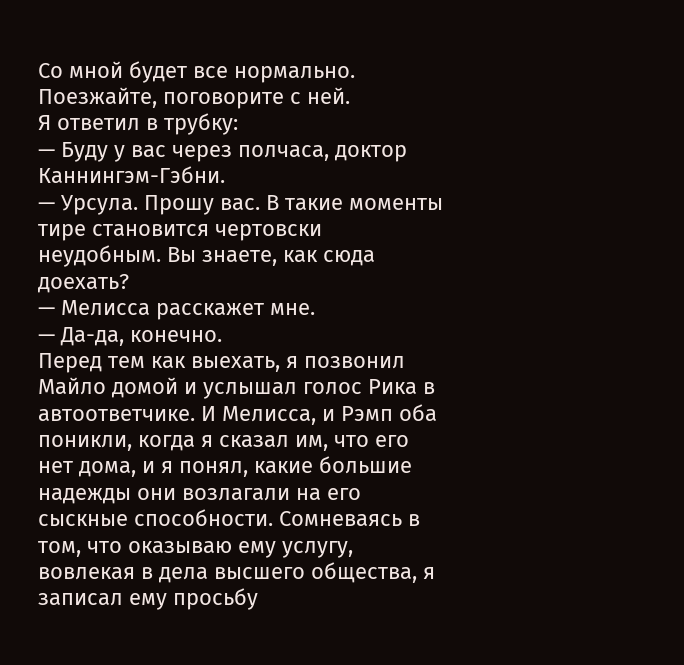Со мной будет все нормально. Поезжайте, поговорите с ней.
Я ответил в трубку:
— Буду у вас через полчаса, доктор Каннингэм-Гэбни.
— Урсула. Прошу вас. В такие моменты тире становится чертовски неудобным. Вы знаете, как сюда доехать?
— Мелисса расскажет мне.
— Да-да, конечно.
Перед тем как выехать, я позвонил Майло домой и услышал голос Рика в автоответчике. И Мелисса, и Рэмп оба поникли, когда я сказал им, что его нет дома, и я понял, какие большие надежды они возлагали на его сыскные способности. Сомневаясь в том, что оказываю ему услугу, вовлекая в дела высшего общества, я записал ему просьбу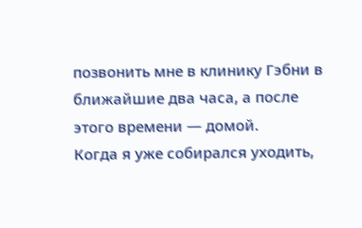позвонить мне в клинику Гэбни в ближайшие два часа, а после этого времени — домой.
Когда я уже собирался уходить,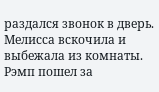раздался звонок в дверь. Мелисса вскочила и выбежала из комнаты. Рэмп пошел за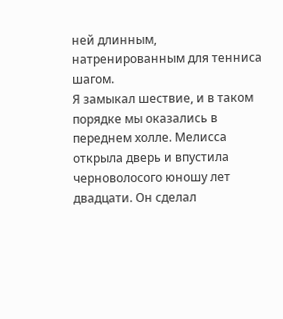ней длинным, натренированным для тенниса шагом.
Я замыкал шествие, и в таком порядке мы оказались в переднем холле. Мелисса открыла дверь и впустила черноволосого юношу лет двадцати. Он сделал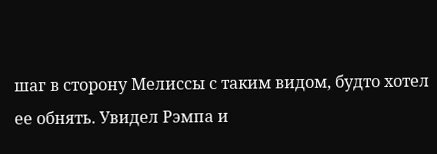шаг в сторону Мелиссы с таким видом, будто хотел ее обнять. Увидел Рэмпа и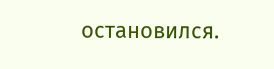остановился.